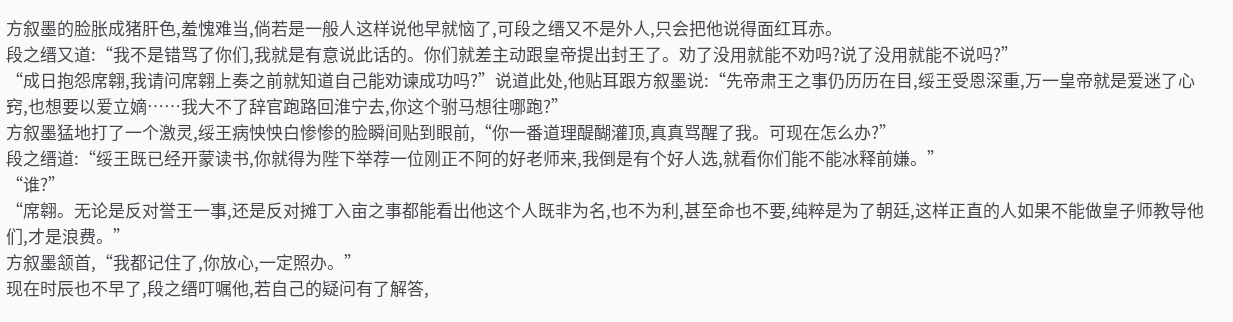方叙墨的脸胀成猪肝色,羞愧难当,倘若是一般人这样说他早就恼了,可段之缙又不是外人,只会把他说得面红耳赤。
段之缙又道:“我不是错骂了你们,我就是有意说此话的。你们就差主动跟皇帝提出封王了。劝了没用就能不劝吗?说了没用就能不说吗?”
“成日抱怨席翱,我请问席翱上奏之前就知道自己能劝谏成功吗?”说道此处,他贴耳跟方叙墨说:“先帝肃王之事仍历历在目,绥王受恩深重,万一皇帝就是爱迷了心窍,也想要以爱立嫡……我大不了辞官跑路回淮宁去,你这个驸马想往哪跑?”
方叙墨猛地打了一个激灵,绥王病怏怏白惨惨的脸瞬间贴到眼前,“你一番道理醍醐灌顶,真真骂醒了我。可现在怎么办?”
段之缙道:“绥王既已经开蒙读书,你就得为陛下举荐一位刚正不阿的好老师来,我倒是有个好人选,就看你们能不能冰释前嫌。”
“谁?”
“席翱。无论是反对誉王一事,还是反对摊丁入亩之事都能看出他这个人既非为名,也不为利,甚至命也不要,纯粹是为了朝廷,这样正直的人如果不能做皇子师教导他们,才是浪费。”
方叙墨颔首,“我都记住了,你放心,一定照办。”
现在时辰也不早了,段之缙叮嘱他,若自己的疑问有了解答,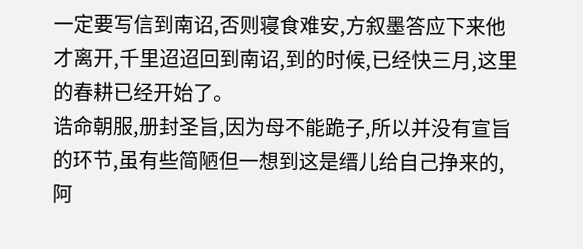一定要写信到南诏,否则寝食难安,方叙墨答应下来他才离开,千里迢迢回到南诏,到的时候,已经快三月,这里的春耕已经开始了。
诰命朝服,册封圣旨,因为母不能跪子,所以并没有宣旨的环节,虽有些简陋但一想到这是缙儿给自己挣来的,阿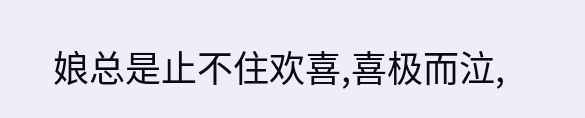娘总是止不住欢喜,喜极而泣,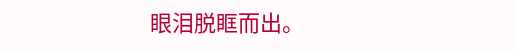眼泪脱眶而出。